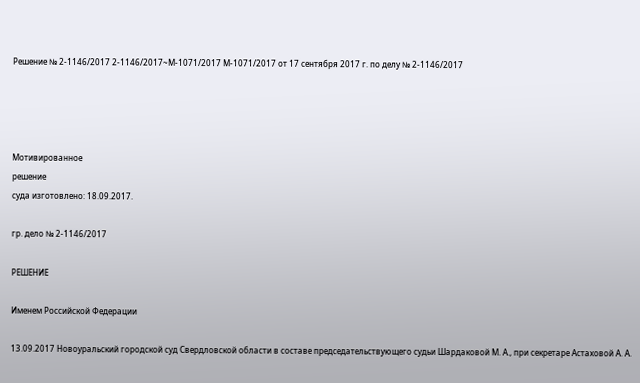Решение № 2-1146/2017 2-1146/2017~М-1071/2017 М-1071/2017 от 17 сентября 2017 г. по делу № 2-1146/2017




Мотивированное
решение
суда изготовлено: 18.09.2017.

гр. дело № 2-1146/2017

РЕШЕНИЕ

Именем Российской Федерации

13.09.2017 Новоуральский городской суд Свердловской области в составе председательствующего судьи Шардаковой М. А., при секретаре Астаховой А. А.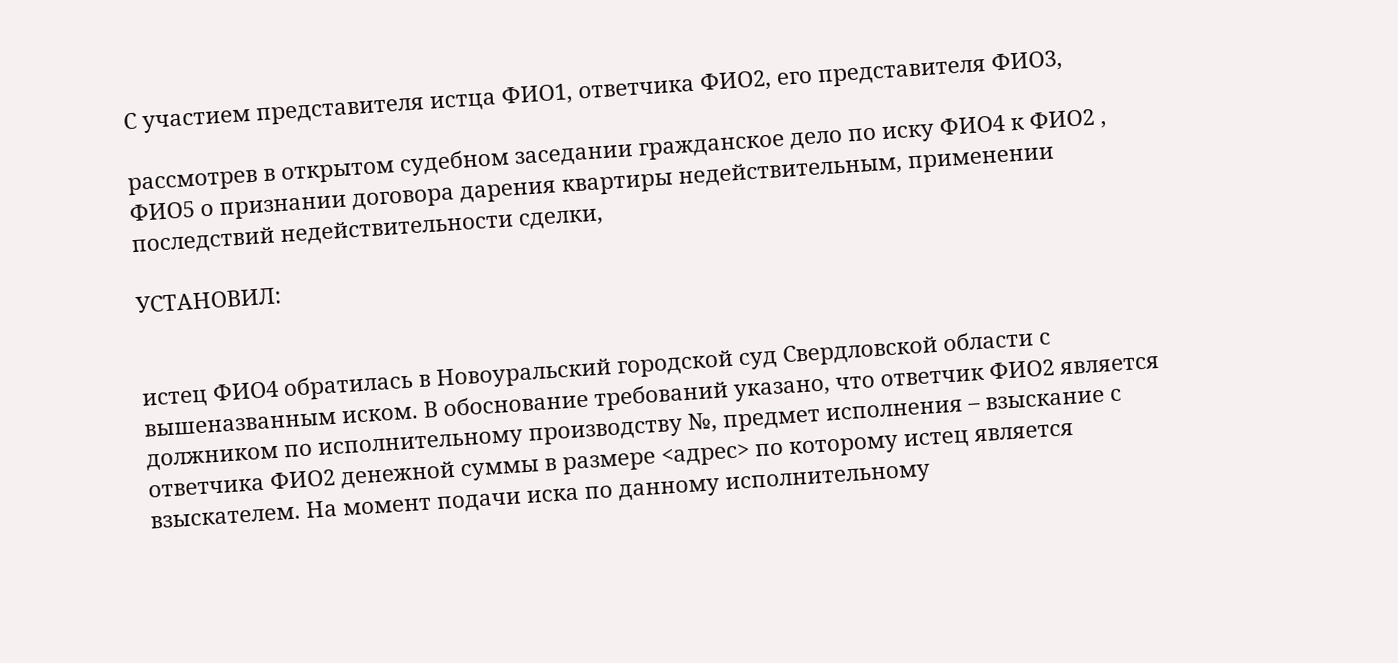С участием представителя истца ФИО1, ответчика ФИО2, его представителя ФИО3,

рассмотрев в открытом судебном заседании гражданское дело по иску ФИО4 к ФИО2 , ФИО5 о признании договора дарения квартиры недействительным, применении последствий недействительности сделки,

УСТАНОВИЛ:


истец ФИО4 обратилась в Новоуральский городской суд Свердловской области с вышеназванным иском. В обоснование требований указано, что ответчик ФИО2 является должником по исполнительному производству №, предмет исполнения – взыскание с ответчика ФИО2 денежной суммы в размере <адрес> по которому истец является взыскателем. На момент подачи иска по данному исполнительному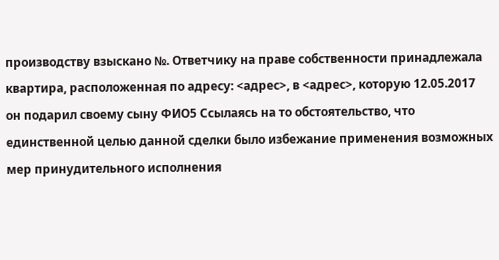производству взыскано №. Ответчику на праве собственности принадлежала квартира, расположенная по адресу: <адрес>, в <адрес>, которую 12.05.2017 он подарил своему сыну ФИО5 Ссылаясь на то обстоятельство, что единственной целью данной сделки было избежание применения возможных мер принудительного исполнения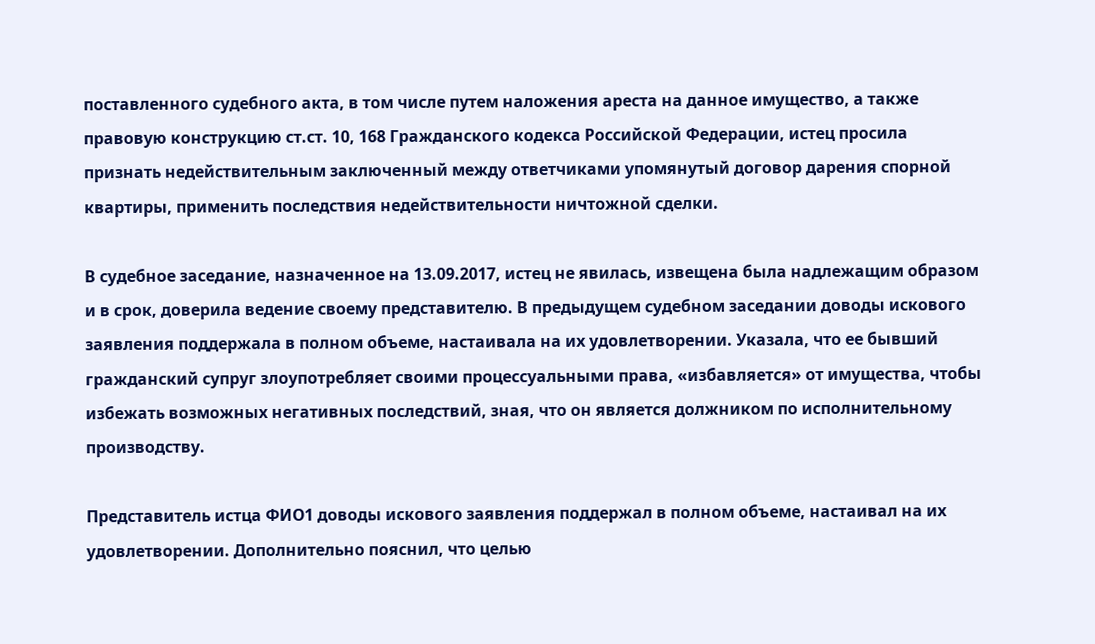поставленного судебного акта, в том числе путем наложения ареста на данное имущество, а также правовую конструкцию ст.ст. 10, 168 Гражданского кодекса Российской Федерации, истец просила признать недействительным заключенный между ответчиками упомянутый договор дарения спорной квартиры, применить последствия недействительности ничтожной сделки.

В судебное заседание, назначенное на 13.09.2017, истец не явилась, извещена была надлежащим образом и в срок, доверила ведение своему представителю. В предыдущем судебном заседании доводы искового заявления поддержала в полном объеме, настаивала на их удовлетворении. Указала, что ее бывший гражданский супруг злоупотребляет своими процессуальными права, «избавляется» от имущества, чтобы избежать возможных негативных последствий, зная, что он является должником по исполнительному производству.

Представитель истца ФИО1 доводы искового заявления поддержал в полном объеме, настаивал на их удовлетворении. Дополнительно пояснил, что целью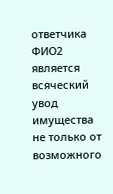ответчика ФИО2 является всяческий увод имущества не только от возможного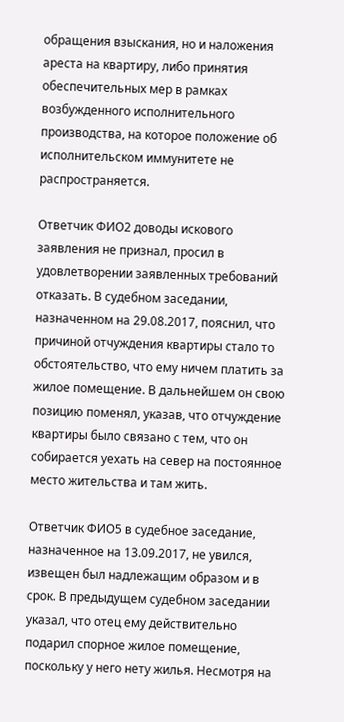обращения взыскания, но и наложения ареста на квартиру, либо принятия обеспечительных мер в рамках возбужденного исполнительного производства, на которое положение об исполнительском иммунитете не распространяется.

Ответчик ФИО2 доводы искового заявления не признал, просил в удовлетворении заявленных требований отказать. В судебном заседании, назначенном на 29.08.2017, пояснил, что причиной отчуждения квартиры стало то обстоятельство, что ему ничем платить за жилое помещение. В дальнейшем он свою позицию поменял, указав, что отчуждение квартиры было связано с тем, что он собирается уехать на север на постоянное место жительства и там жить.

Ответчик ФИО5 в судебное заседание, назначенное на 13.09.2017, не увился, извещен был надлежащим образом и в срок. В предыдущем судебном заседании указал, что отец ему действительно подарил спорное жилое помещение, поскольку у него нету жилья. Несмотря на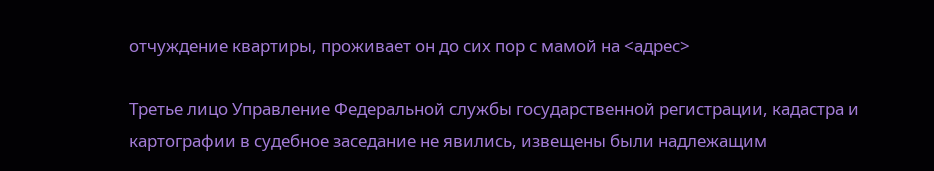отчуждение квартиры, проживает он до сих пор с мамой на <адрес>

Третье лицо Управление Федеральной службы государственной регистрации, кадастра и картографии в судебное заседание не явились, извещены были надлежащим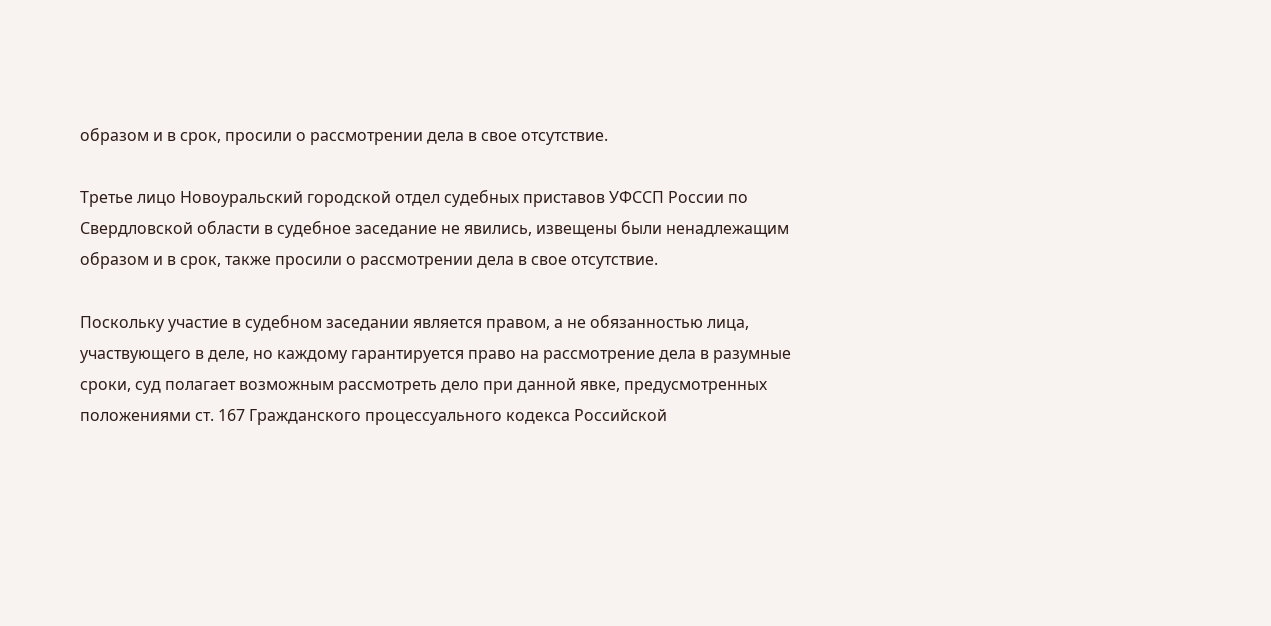образом и в срок, просили о рассмотрении дела в свое отсутствие.

Третье лицо Новоуральский городской отдел судебных приставов УФССП России по Свердловской области в судебное заседание не явились, извещены были ненадлежащим образом и в срок, также просили о рассмотрении дела в свое отсутствие.

Поскольку участие в судебном заседании является правом, а не обязанностью лица, участвующего в деле, но каждому гарантируется право на рассмотрение дела в разумные сроки, суд полагает возможным рассмотреть дело при данной явке, предусмотренных положениями ст. 167 Гражданского процессуального кодекса Российской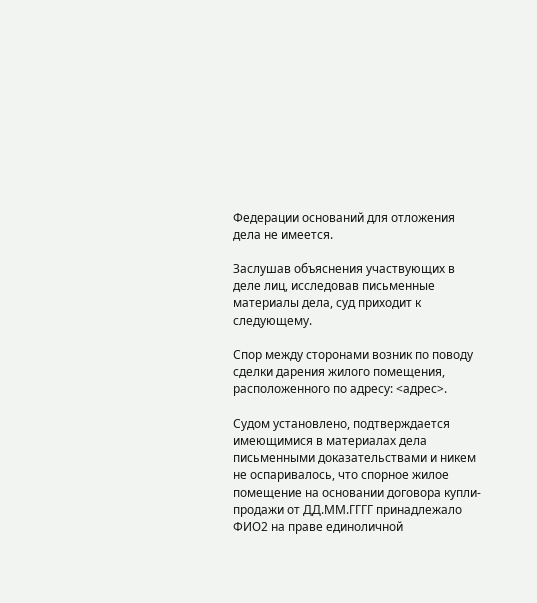Федерации оснований для отложения дела не имеется.

Заслушав объяснения участвующих в деле лиц, исследовав письменные материалы дела, суд приходит к следующему.

Спор между сторонами возник по поводу сделки дарения жилого помещения, расположенного по адресу: <адрес>.

Судом установлено, подтверждается имеющимися в материалах дела письменными доказательствами и никем не оспаривалось, что спорное жилое помещение на основании договора купли-продажи от ДД.ММ.ГГГГ принадлежало ФИО2 на праве единоличной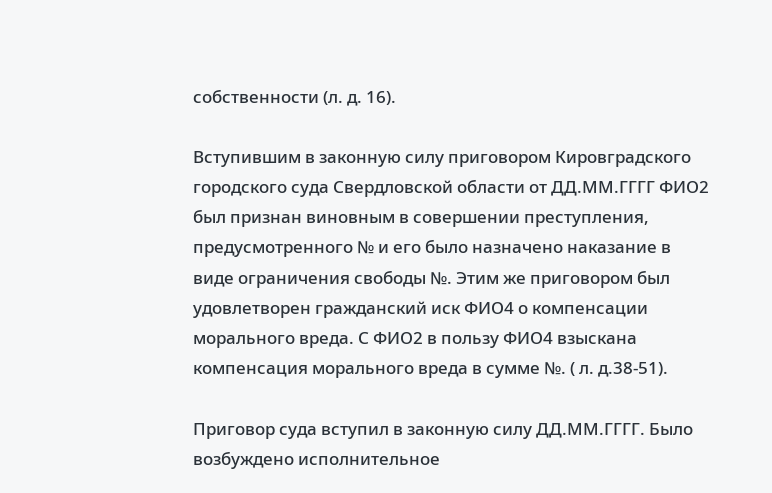собственности (л. д. 16).

Вступившим в законную силу приговором Кировградского городского суда Свердловской области от ДД.ММ.ГГГГ ФИО2 был признан виновным в совершении преступления, предусмотренного № и его было назначено наказание в виде ограничения свободы №. Этим же приговором был удовлетворен гражданский иск ФИО4 о компенсации морального вреда. С ФИО2 в пользу ФИО4 взыскана компенсация морального вреда в сумме №. ( л. д.38-51).

Приговор суда вступил в законную силу ДД.ММ.ГГГГ. Было возбуждено исполнительное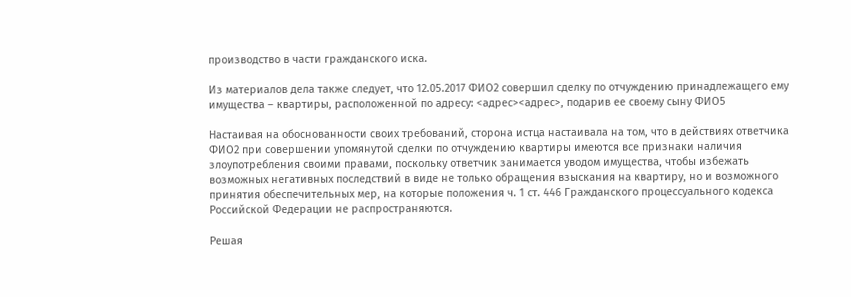производство в части гражданского иска.

Из материалов дела также следует, что 12.05.2017 ФИО2 совершил сделку по отчуждению принадлежащего ему имущества – квартиры, расположенной по адресу: <адрес><адрес>, подарив ее своему сыну ФИО5

Настаивая на обоснованности своих требований, сторона истца настаивала на том, что в действиях ответчика ФИО2 при совершении упомянутой сделки по отчуждению квартиры имеются все признаки наличия злоупотребления своими правами, поскольку ответчик занимается уводом имущества, чтобы избежать возможных негативных последствий в виде не только обращения взыскания на квартиру, но и возможного принятия обеспечительных мер, на которые положения ч. 1 ст. 446 Гражданского процессуального кодекса Российской Федерации не распространяются.

Решая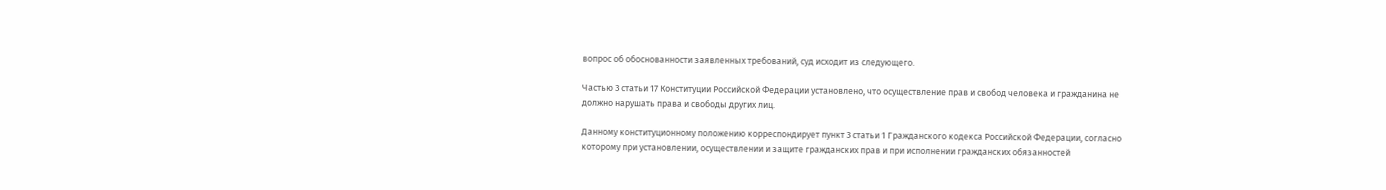вопрос об обоснованности заявленных требований, суд исходит из следующего.

Частью 3 статьи 17 Конституции Российской Федерации установлено, что осуществление прав и свобод человека и гражданина не должно нарушать права и свободы других лиц.

Данному конституционному положению корреспондирует пункт 3 статьи 1 Гражданского кодекса Российской Федерации, согласно которому при установлении, осуществлении и защите гражданских прав и при исполнении гражданских обязанностей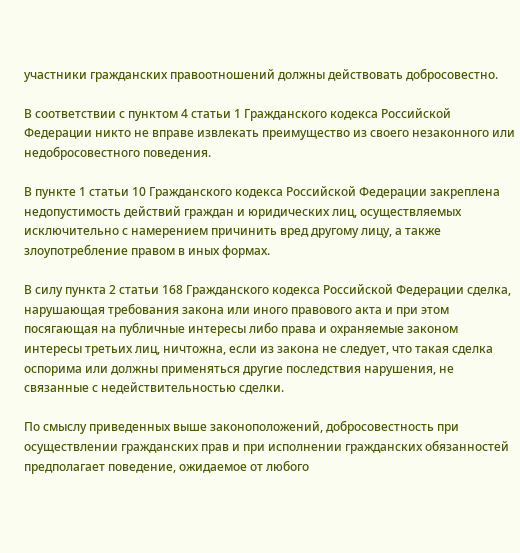участники гражданских правоотношений должны действовать добросовестно.

В соответствии с пунктом 4 статьи 1 Гражданского кодекса Российской Федерации никто не вправе извлекать преимущество из своего незаконного или недобросовестного поведения.

В пункте 1 статьи 10 Гражданского кодекса Российской Федерации закреплена недопустимость действий граждан и юридических лиц, осуществляемых исключительно с намерением причинить вред другому лицу, а также злоупотребление правом в иных формах.

В силу пункта 2 статьи 168 Гражданского кодекса Российской Федерации сделка, нарушающая требования закона или иного правового акта и при этом посягающая на публичные интересы либо права и охраняемые законом интересы третьих лиц, ничтожна, если из закона не следует, что такая сделка оспорима или должны применяться другие последствия нарушения, не связанные с недействительностью сделки.

По смыслу приведенных выше законоположений, добросовестность при осуществлении гражданских прав и при исполнении гражданских обязанностей предполагает поведение, ожидаемое от любого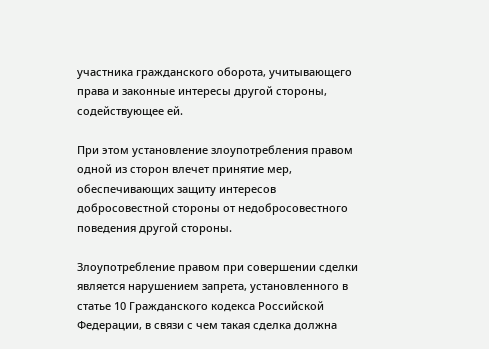участника гражданского оборота, учитывающего права и законные интересы другой стороны, содействующее ей.

При этом установление злоупотребления правом одной из сторон влечет принятие мер, обеспечивающих защиту интересов добросовестной стороны от недобросовестного поведения другой стороны.

Злоупотребление правом при совершении сделки является нарушением запрета, установленного в статье 10 Гражданского кодекса Российской Федерации, в связи с чем такая сделка должна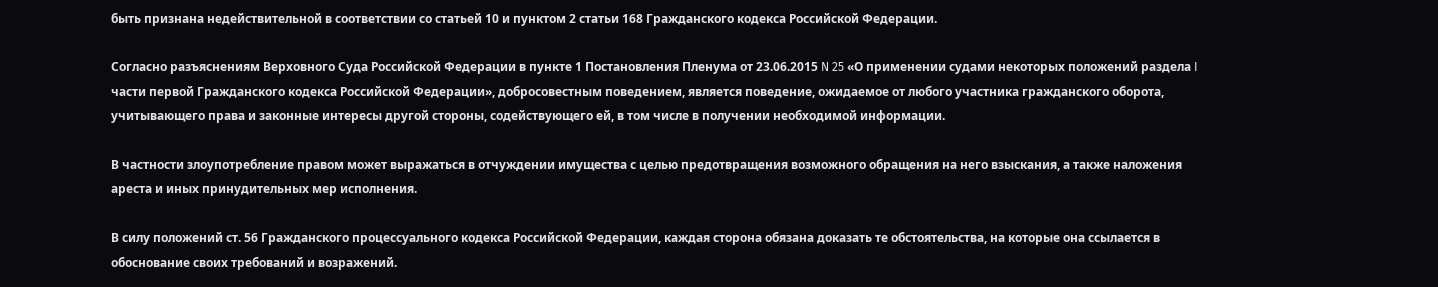быть признана недействительной в соответствии со статьей 10 и пунктом 2 статьи 168 Гражданского кодекса Российской Федерации.

Согласно разъяснениям Верховного Суда Российской Федерации в пункте 1 Постановления Пленума от 23.06.2015 N 25 «О применении судами некоторых положений раздела I части первой Гражданского кодекса Российской Федерации», добросовестным поведением, является поведение, ожидаемое от любого участника гражданского оборота, учитывающего права и законные интересы другой стороны, содействующего ей, в том числе в получении необходимой информации.

В частности злоупотребление правом может выражаться в отчуждении имущества с целью предотвращения возможного обращения на него взыскания, а также наложения ареста и иных принудительных мер исполнения.

В силу положений ст. 56 Гражданского процессуального кодекса Российской Федерации, каждая сторона обязана доказать те обстоятельства, на которые она ссылается в обоснование своих требований и возражений.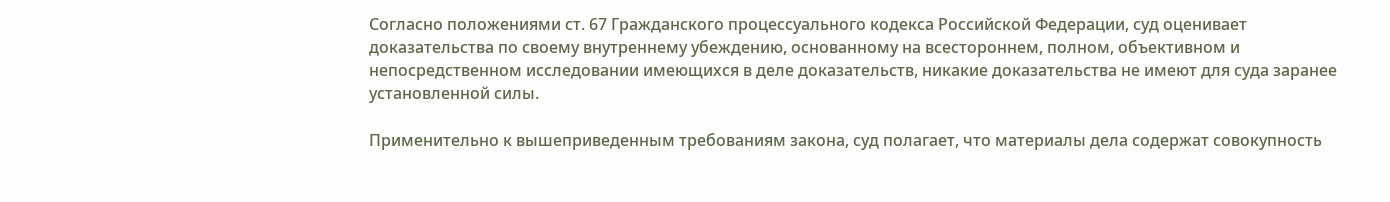Согласно положениями ст. 67 Гражданского процессуального кодекса Российской Федерации, суд оценивает доказательства по своему внутреннему убеждению, основанному на всестороннем, полном, объективном и непосредственном исследовании имеющихся в деле доказательств, никакие доказательства не имеют для суда заранее установленной силы.

Применительно к вышеприведенным требованиям закона, суд полагает, что материалы дела содержат совокупность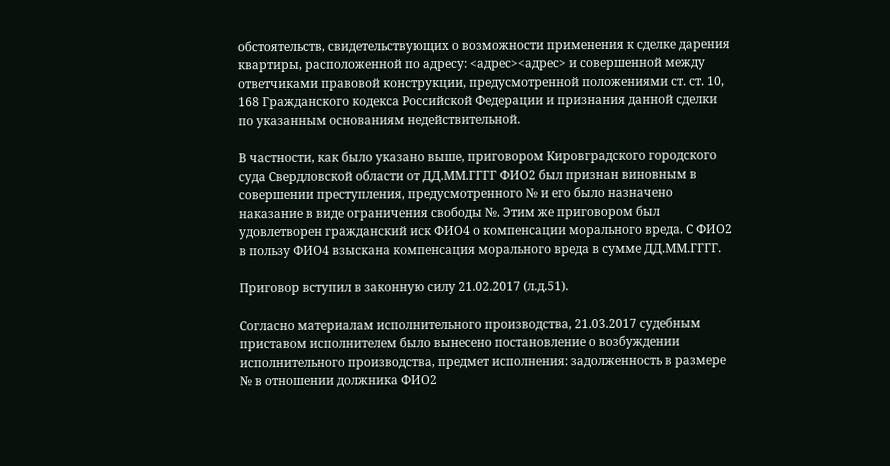обстоятельств, свидетельствующих о возможности применения к сделке дарения квартиры, расположенной по адресу: <адрес><адрес> и совершенной между ответчиками правовой конструкции, предусмотренной положениями ст. ст. 10, 168 Гражданского кодекса Российской Федерации и признания данной сделки по указанным основаниям недействительной.

В частности, как было указано выше, приговором Кировградского городского суда Свердловской области от ДД.ММ.ГГГГ ФИО2 был признан виновным в совершении преступления, предусмотренного № и его было назначено наказание в виде ограничения свободы №. Этим же приговором был удовлетворен гражданский иск ФИО4 о компенсации морального вреда. С ФИО2 в пользу ФИО4 взыскана компенсация морального вреда в сумме ДД.ММ.ГГГГ.

Приговор вступил в законную силу 21.02.2017 (л.д.51).

Согласно материалам исполнительного производства, 21.03.2017 судебным приставом исполнителем было вынесено постановление о возбуждении исполнительного производства, предмет исполнения: задолженность в размере № в отношении должника ФИО2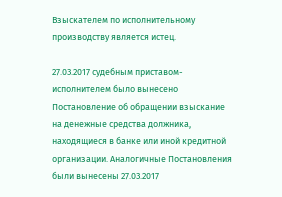Взыскателем по исполнительному производству является истец.

27.03.2017 судебным приставом-исполнителем было вынесено Постановление об обращении взыскание на денежные средства должника, находящиеся в банке или иной кредитной организации. Аналогичные Постановления были вынесены 27.03.2017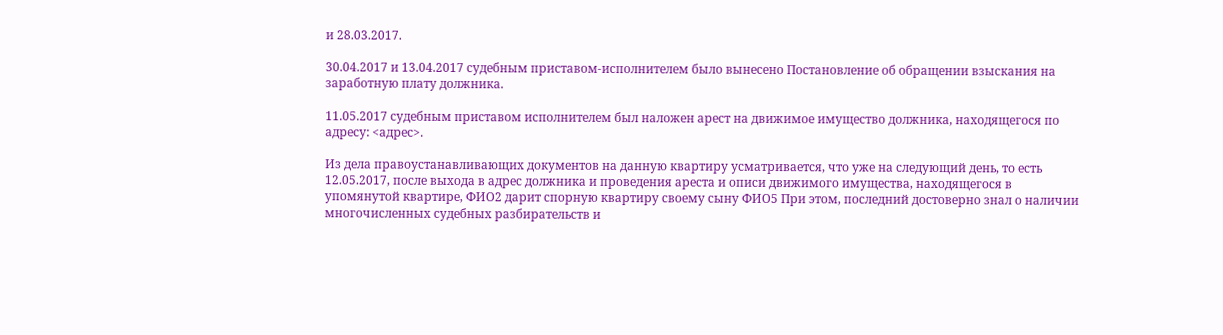и 28.03.2017.

30.04.2017 и 13.04.2017 судебным приставом-исполнителем было вынесено Постановление об обращении взыскания на заработную плату должника.

11.05.2017 судебным приставом исполнителем был наложен арест на движимое имущество должника, находящегося по адресу: <адрес>.

Из дела правоустанавливающих документов на данную квартиру усматривается, что уже на следующий день, то есть 12.05.2017, после выхода в адрес должника и проведения ареста и описи движимого имущества, находящегося в упомянутой квартире, ФИО2 дарит спорную квартиру своему сыну ФИО5 При этом, последний достоверно знал о наличии многочисленных судебных разбирательств и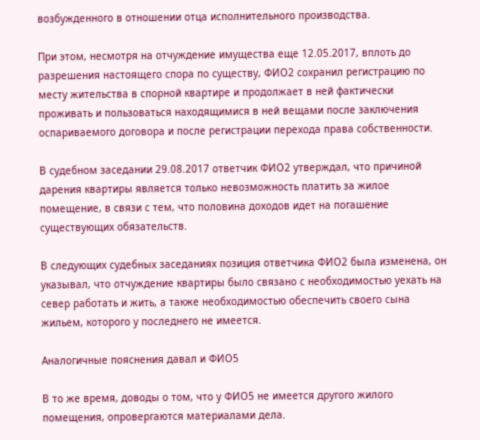возбужденного в отношении отца исполнительного производства.

При этом, несмотря на отчуждение имущества еще 12.05.2017, вплоть до разрешения настоящего спора по существу, ФИО2 сохранил регистрацию по месту жительства в спорной квартире и продолжает в ней фактически проживать и пользоваться находящимися в ней вещами после заключения оспариваемого договора и после регистрации перехода права собственности.

В судебном заседании 29.08.2017 ответчик ФИО2 утверждал, что причиной дарения квартиры является только невозможность платить за жилое помещение, в связи с тем, что половина доходов идет на погашение существующих обязательств.

В следующих судебных заседаниях позиция ответчика ФИО2 была изменена, он указывал, что отчуждение квартиры было связано с необходимостью уехать на север работать и жить, а также необходимостью обеспечить своего сына жильем, которого у последнего не имеется.

Аналогичные пояснения давал и ФИО5

В то же время, доводы о том, что у ФИО5 не имеется другого жилого помещения, опровергаются материалами дела.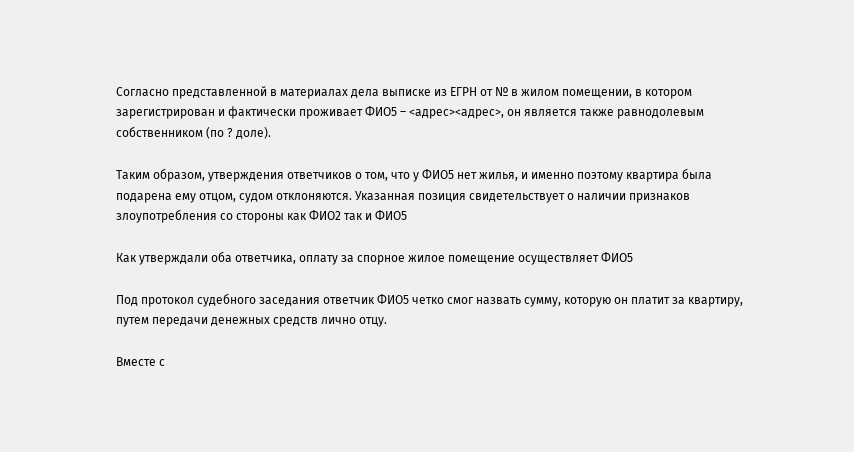Согласно представленной в материалах дела выписке из ЕГРН от № в жилом помещении, в котором зарегистрирован и фактически проживает ФИО5 – <адрес><адрес>, он является также равнодолевым собственником (по ? доле).

Таким образом, утверждения ответчиков о том, что у ФИО5 нет жилья, и именно поэтому квартира была подарена ему отцом, судом отклоняются. Указанная позиция свидетельствует о наличии признаков злоупотребления со стороны как ФИО2 так и ФИО5

Как утверждали оба ответчика, оплату за спорное жилое помещение осуществляет ФИО5

Под протокол судебного заседания ответчик ФИО5 четко смог назвать сумму, которую он платит за квартиру, путем передачи денежных средств лично отцу.

Вместе с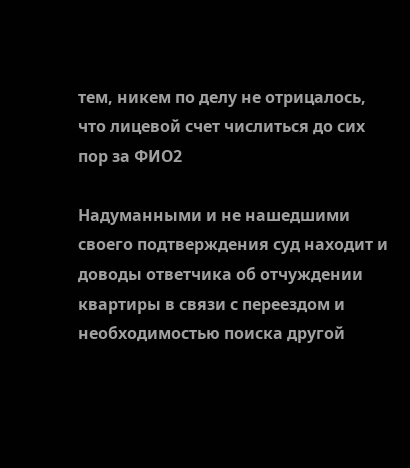тем, никем по делу не отрицалось, что лицевой счет числиться до сих пор за ФИО2

Надуманными и не нашедшими своего подтверждения суд находит и доводы ответчика об отчуждении квартиры в связи с переездом и необходимостью поиска другой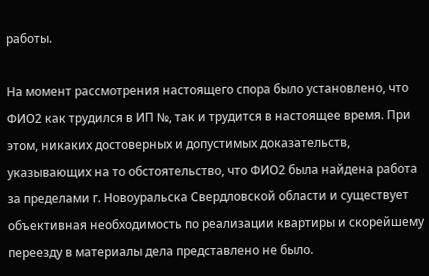работы.

На момент рассмотрения настоящего спора было установлено, что ФИО2 как трудился в ИП №, так и трудится в настоящее время. При этом, никаких достоверных и допустимых доказательств, указывающих на то обстоятельство, что ФИО2 была найдена работа за пределами г. Новоуральска Свердловской области и существует объективная необходимость по реализации квартиры и скорейшему переезду в материалы дела представлено не было.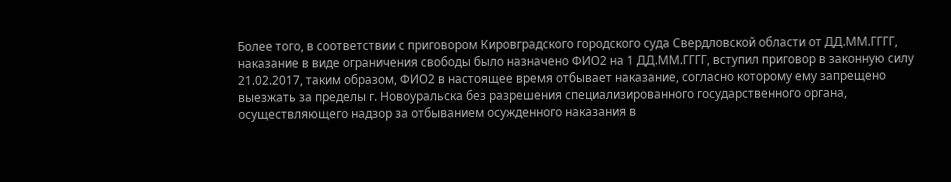Более того, в соответствии с приговором Кировградского городского суда Свердловской области от ДД.ММ.ГГГГ, наказание в виде ограничения свободы было назначено ФИО2 на 1 ДД.ММ.ГГГГ, вступил приговор в законную силу 21.02.2017, таким образом, ФИО2 в настоящее время отбывает наказание, согласно которому ему запрещено выезжать за пределы г. Новоуральска без разрешения специализированного государственного органа, осуществляющего надзор за отбыванием осужденного наказания в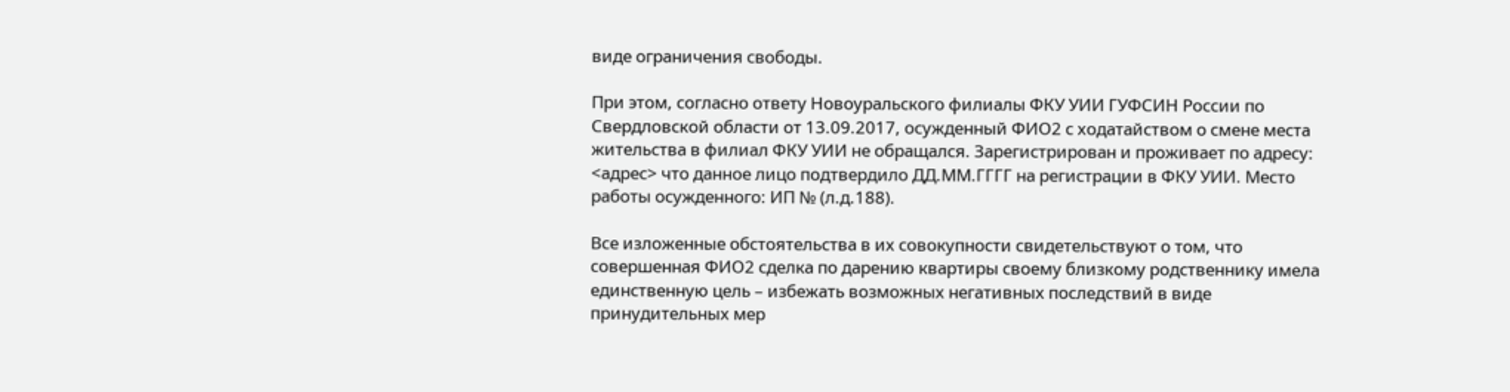виде ограничения свободы.

При этом, согласно ответу Новоуральского филиалы ФКУ УИИ ГУФСИН России по Свердловской области от 13.09.2017, осужденный ФИО2 с ходатайством о смене места жительства в филиал ФКУ УИИ не обращался. Зарегистрирован и проживает по адресу: <адрес> что данное лицо подтвердило ДД.ММ.ГГГГ на регистрации в ФКУ УИИ. Место работы осужденного: ИП № (л.д.188).

Все изложенные обстоятельства в их совокупности свидетельствуют о том, что совершенная ФИО2 сделка по дарению квартиры своему близкому родственнику имела единственную цель – избежать возможных негативных последствий в виде принудительных мер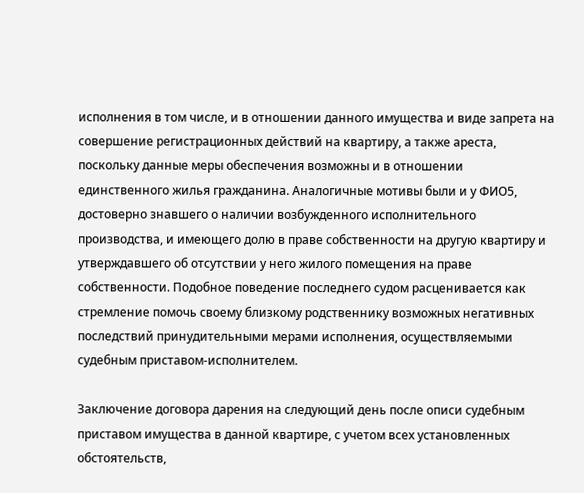исполнения в том числе, и в отношении данного имущества и виде запрета на совершение регистрационных действий на квартиру, а также ареста, поскольку данные меры обеспечения возможны и в отношении единственного жилья гражданина. Аналогичные мотивы были и у ФИО5, достоверно знавшего о наличии возбужденного исполнительного производства, и имеющего долю в праве собственности на другую квартиру и утверждавшего об отсутствии у него жилого помещения на праве собственности. Подобное поведение последнего судом расценивается как стремление помочь своему близкому родственнику возможных негативных последствий принудительными мерами исполнения, осуществляемыми судебным приставом-исполнителем.

Заключение договора дарения на следующий день после описи судебным приставом имущества в данной квартире, с учетом всех установленных обстоятельств,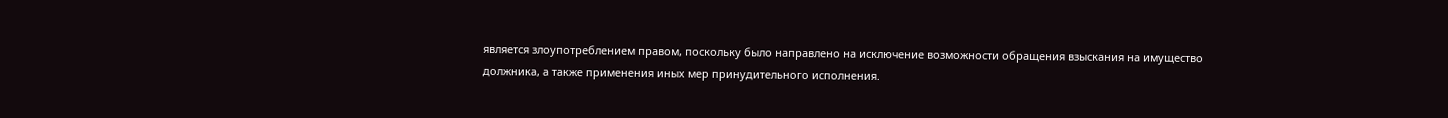является злоупотреблением правом, поскольку было направлено на исключение возможности обращения взыскания на имущество должника, а также применения иных мер принудительного исполнения.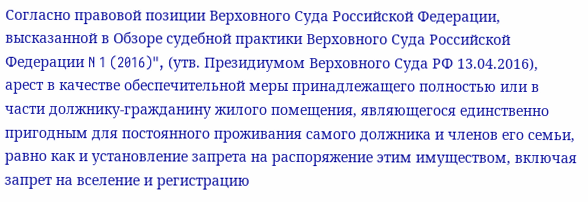Согласно правовой позиции Верховного Суда Российской Федерации, высказанной в Обзоре судебной практики Верховного Суда Российской Федерации N 1 (2016)", (утв. Президиумом Верховного Суда РФ 13.04.2016), арест в качестве обеспечительной меры принадлежащего полностью или в части должнику-гражданину жилого помещения, являющегося единственно пригодным для постоянного проживания самого должника и членов его семьи, равно как и установление запрета на распоряжение этим имуществом, включая запрет на вселение и регистрацию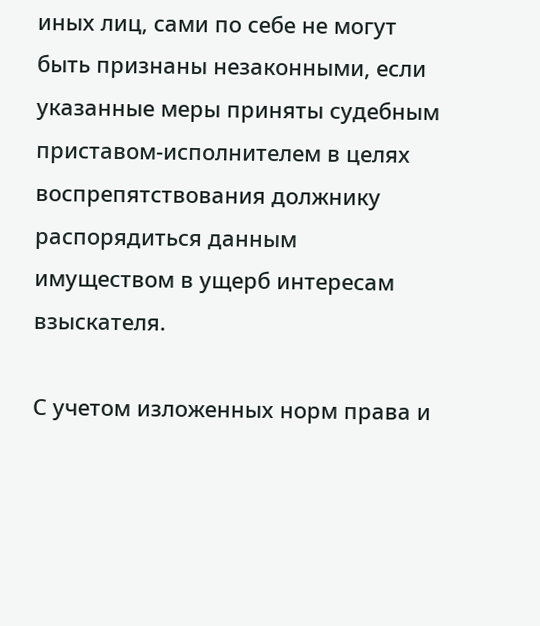иных лиц, сами по себе не могут быть признаны незаконными, если указанные меры приняты судебным приставом-исполнителем в целях воспрепятствования должнику распорядиться данным имуществом в ущерб интересам взыскателя.

С учетом изложенных норм права и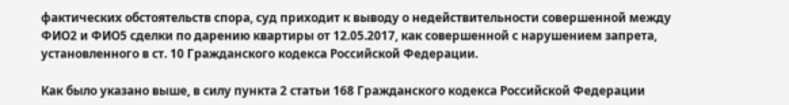фактических обстоятельств спора, суд приходит к выводу о недействительности совершенной между ФИО2 и ФИО5 сделки по дарению квартиры от 12.05.2017, как совершенной с нарушением запрета, установленного в ст. 10 Гражданского кодекса Российской Федерации.

Как было указано выше, в силу пункта 2 статьи 168 Гражданского кодекса Российской Федерации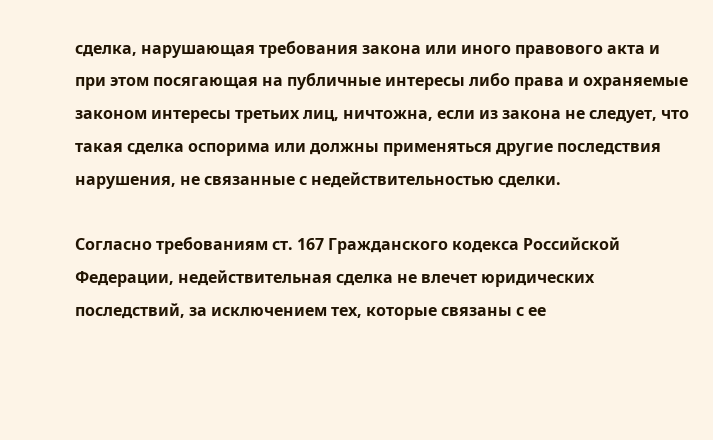сделка, нарушающая требования закона или иного правового акта и при этом посягающая на публичные интересы либо права и охраняемые законом интересы третьих лиц, ничтожна, если из закона не следует, что такая сделка оспорима или должны применяться другие последствия нарушения, не связанные с недействительностью сделки.

Согласно требованиям ст. 167 Гражданского кодекса Российской Федерации, недействительная сделка не влечет юридических последствий, за исключением тех, которые связаны с ее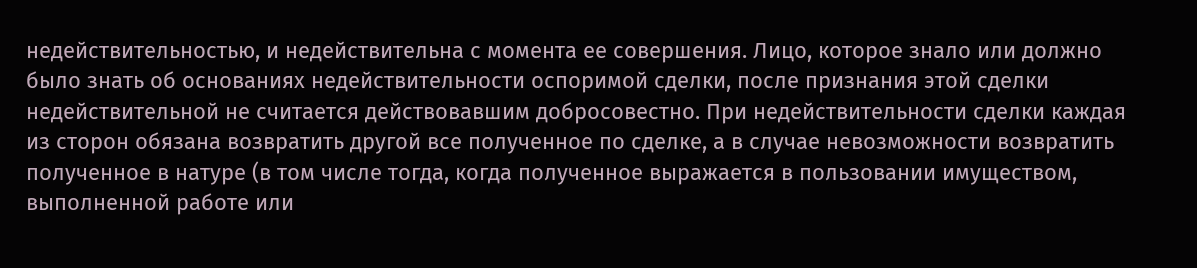недействительностью, и недействительна с момента ее совершения. Лицо, которое знало или должно было знать об основаниях недействительности оспоримой сделки, после признания этой сделки недействительной не считается действовавшим добросовестно. При недействительности сделки каждая из сторон обязана возвратить другой все полученное по сделке, а в случае невозможности возвратить полученное в натуре (в том числе тогда, когда полученное выражается в пользовании имуществом, выполненной работе или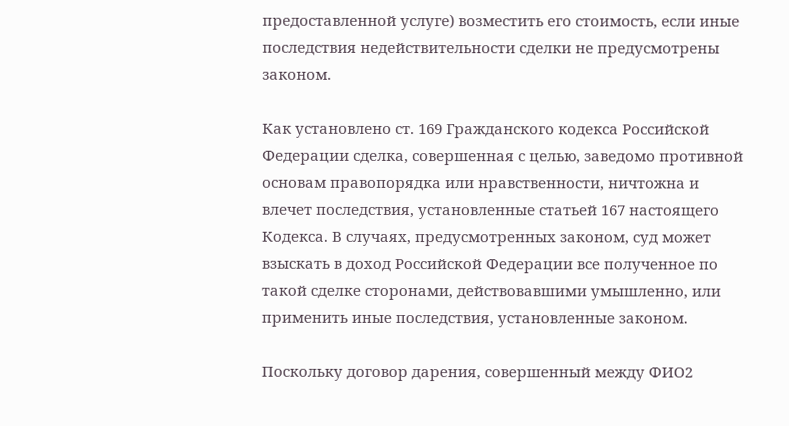предоставленной услуге) возместить его стоимость, если иные последствия недействительности сделки не предусмотрены законом.

Как установлено ст. 169 Гражданского кодекса Российской Федерации сделка, совершенная с целью, заведомо противной основам правопорядка или нравственности, ничтожна и влечет последствия, установленные статьей 167 настоящего Кодекса. В случаях, предусмотренных законом, суд может взыскать в доход Российской Федерации все полученное по такой сделке сторонами, действовавшими умышленно, или применить иные последствия, установленные законом.

Поскольку договор дарения, совершенный между ФИО2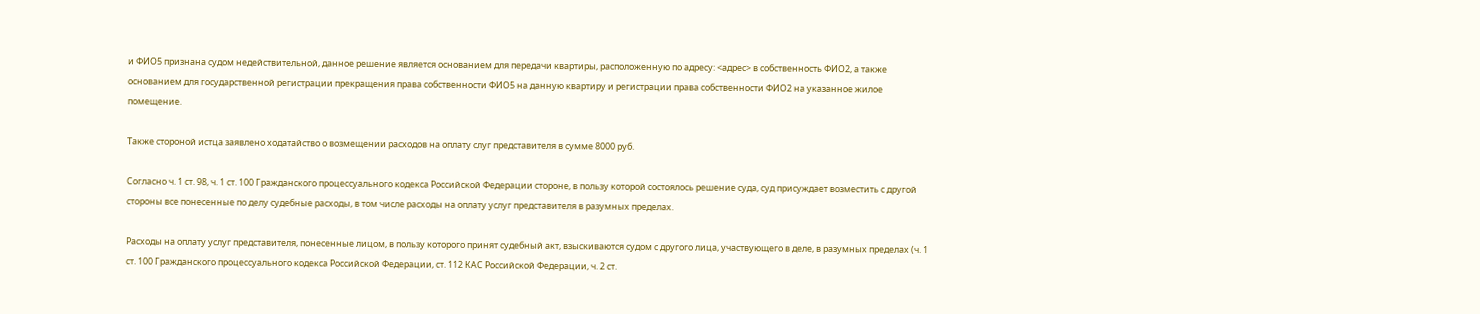и ФИО5 признана судом недействительной, данное решение является основанием для передачи квартиры, расположенную по адресу: <адрес> в собственность ФИО2, а также основанием для государственной регистрации прекращения права собственности ФИО5 на данную квартиру и регистрации права собственности ФИО2 на указанное жилое помещение.

Также стороной истца заявлено ходатайство о возмещении расходов на оплату слуг представителя в сумме 8000 руб.

Согласно ч. 1 ст. 98, ч. 1 ст. 100 Гражданского процессуального кодекса Российской Федерации стороне, в пользу которой состоялось решение суда, суд присуждает возместить с другой стороны все понесенные по делу судебные расходы, в том числе расходы на оплату услуг представителя в разумных пределах.

Расходы на оплату услуг представителя, понесенные лицом, в пользу которого принят судебный акт, взыскиваются судом с другого лица, участвующего в деле, в разумных пределах (ч. 1 ст. 100 Гражданского процессуального кодекса Российской Федерации, ст. 112 КАС Российской Федерации, ч. 2 ст.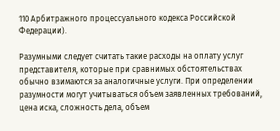110 Арбитражного процессуального кодекса Российской Федерации).

Разумными следует считать такие расходы на оплату услуг представителя, которые при сравнимых обстоятельствах обычно взимаются за аналогичные услуги. При определении разумности могут учитываться объем заявленных требований, цена иска, сложность дела, объем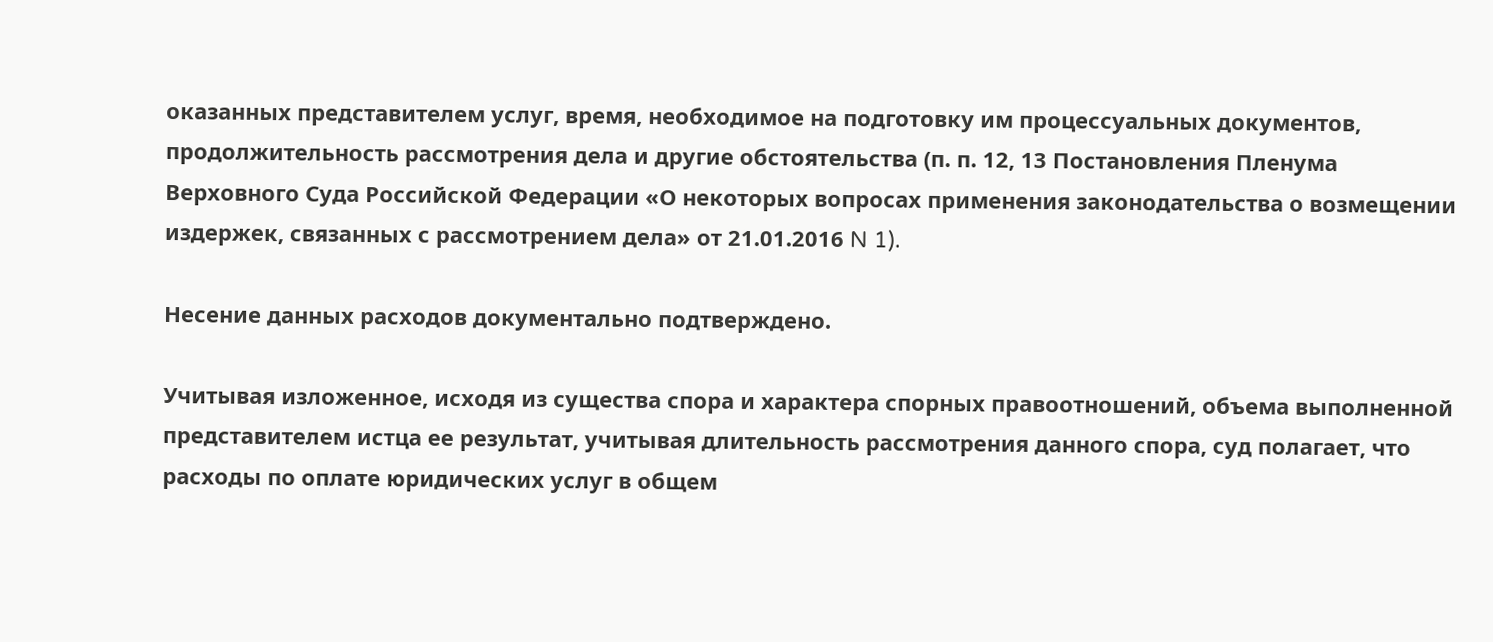оказанных представителем услуг, время, необходимое на подготовку им процессуальных документов, продолжительность рассмотрения дела и другие обстоятельства (п. п. 12, 13 Постановления Пленума Верховного Суда Российской Федерации «О некоторых вопросах применения законодательства о возмещении издержек, связанных с рассмотрением дела» от 21.01.2016 N 1).

Несение данных расходов документально подтверждено.

Учитывая изложенное, исходя из существа спора и характера спорных правоотношений, объема выполненной представителем истца ее результат, учитывая длительность рассмотрения данного спора, суд полагает, что расходы по оплате юридических услуг в общем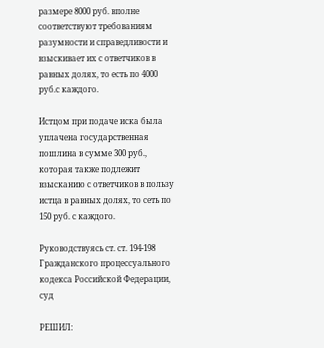размере 8000 руб. вполне соответствуют требованиям разумности и справедливости и взыскивает их с ответчиков в равных долях, то есть по 4000 руб.с каждого.

Истцом при подаче иска была уплачена государственная пошлина в сумме 300 руб., которая также подлежит взысканию с ответчиков в пользу истца в равных долях, то сеть по 150 руб. с каждого.

Руководствуясь ст. ст. 194-198 Гражданского процессуального кодекса Российской Федерации, суд

РЕШИЛ: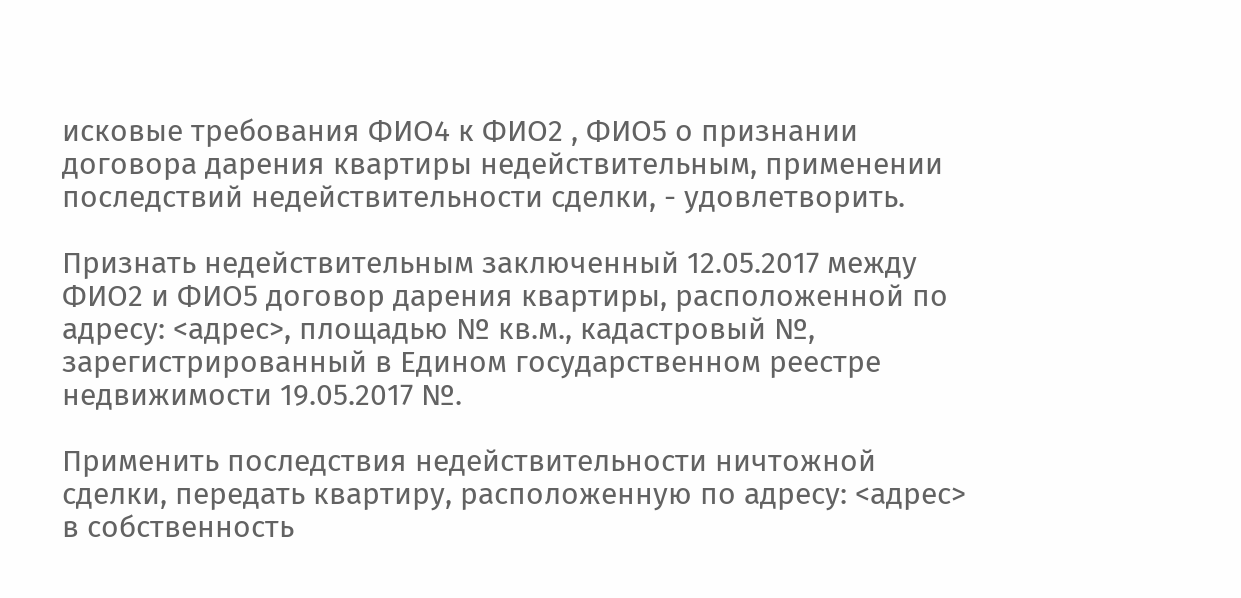исковые требования ФИО4 к ФИО2 , ФИО5 о признании договора дарения квартиры недействительным, применении последствий недействительности сделки, - удовлетворить.

Признать недействительным заключенный 12.05.2017 между ФИО2 и ФИО5 договор дарения квартиры, расположенной по адресу: <адрес>, площадью № кв.м., кадастровый №, зарегистрированный в Едином государственном реестре недвижимости 19.05.2017 №.

Применить последствия недействительности ничтожной сделки, передать квартиру, расположенную по адресу: <адрес> в собственность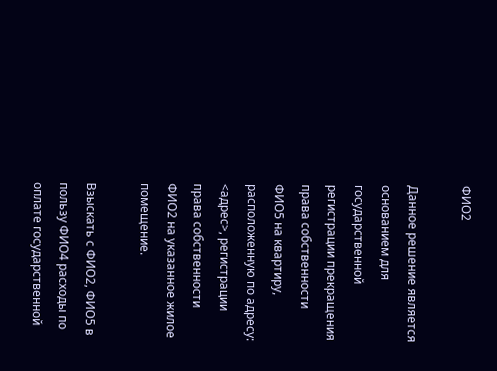ФИО2

Данное решение является основанием для государственной регистрации прекращения права собственности ФИО5 на квартиру, расположенную по адресу: <адрес>, регистрации права собственности ФИО2 на указанное жилое помещение.

Взыскать с ФИО2, ФИО5 в пользу ФИО4 расходы по оплате государственной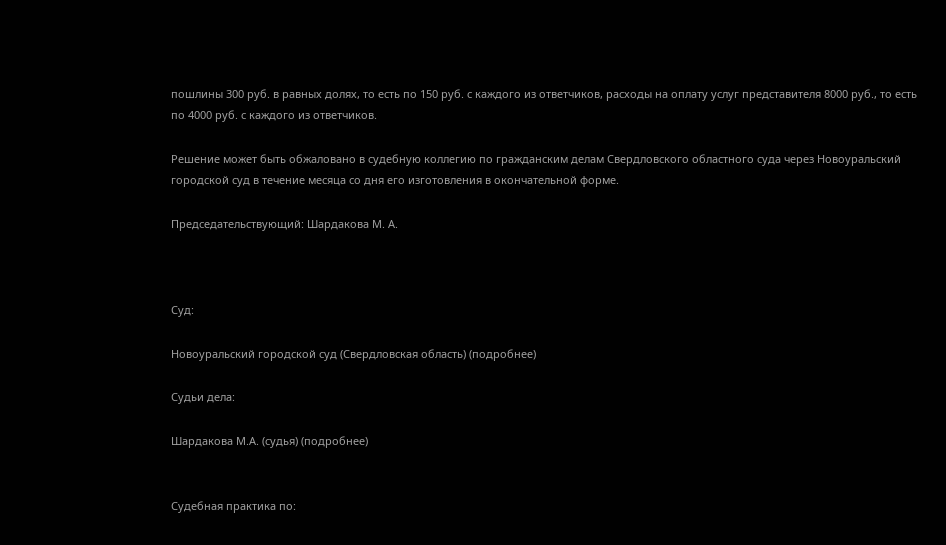пошлины 300 руб. в равных долях, то есть по 150 руб. с каждого из ответчиков, расходы на оплату услуг представителя 8000 руб., то есть по 4000 руб. с каждого из ответчиков.

Решение может быть обжаловано в судебную коллегию по гражданским делам Свердловского областного суда через Новоуральский городской суд в течение месяца со дня его изготовления в окончательной форме.

Председательствующий: Шардакова М. А.



Суд:

Новоуральский городской суд (Свердловская область) (подробнее)

Судьи дела:

Шардакова М.А. (судья) (подробнее)


Судебная практика по: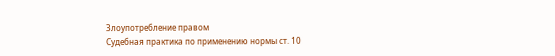Злоупотребление правом
Судебная практика по применению нормы ст. 10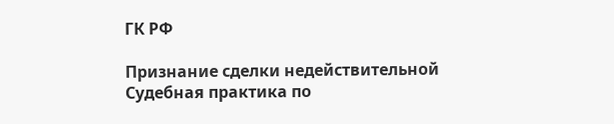ГК РФ

Признание сделки недействительной
Судебная практика по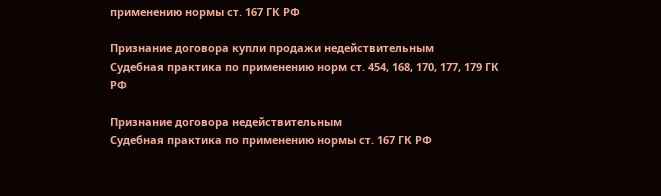применению нормы ст. 167 ГК РФ

Признание договора купли продажи недействительным
Судебная практика по применению норм ст. 454, 168, 170, 177, 179 ГК РФ

Признание договора недействительным
Судебная практика по применению нормы ст. 167 ГК РФ